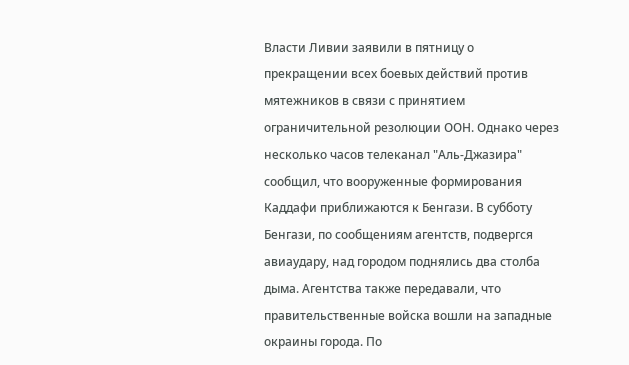Власти Ливии заявили в пятницу о прекращении всех боевых действий против мятежников в связи с принятием ограничительной резолюции ООН. Однако через несколько часов телеканал "Аль-Джазира" сообщил, что вооруженные формирования Каддафи приближаются к Бенгази. В субботу Бенгази, по сообщениям агентств, подвергся авиаудару, над городом поднялись два столба дыма. Агентства также передавали, что правительственные войска вошли на западные окраины города. По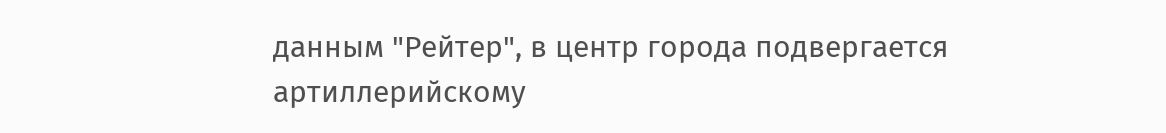данным "Рейтер", в центр города подвергается артиллерийскому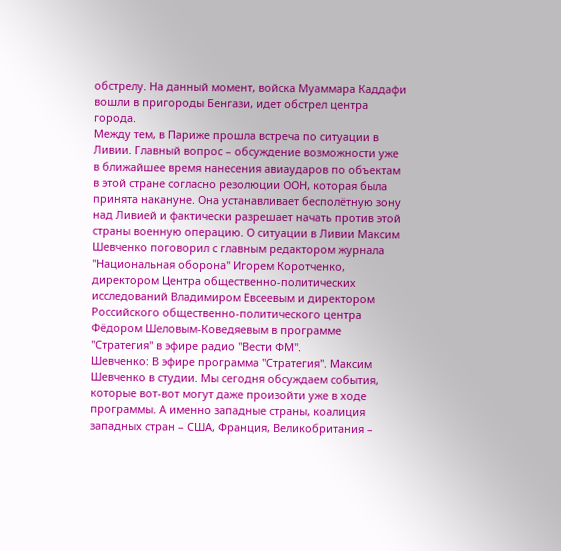обстрелу. На данный момент, войска Муаммара Каддафи вошли в пригороды Бенгази, идет обстрел центра города.
Между тем, в Париже прошла встреча по ситуации в Ливии. Главный вопрос – обсуждение возможности уже в ближайшее время нанесения авиаударов по объектам в этой стране согласно резолюции ООН, которая была принята накануне. Она устанавливает бесполётную зону над Ливией и фактически разрешает начать против этой страны военную операцию. О ситуации в Ливии Максим Шевченко поговорил с главным редактором журнала "Национальная оборона" Игорем Коротченко, директором Центра общественно-политических исследований Владимиром Евсеевым и директором Российского общественно-политического центра Фёдором Шеловым-Коведяевым в программе "Стратегия" в эфире радио "Вести ФМ".
Шевченко: В эфире программа "Стратегия". Максим Шевченко в студии. Мы сегодня обсуждаем события, которые вот-вот могут даже произойти уже в ходе программы. А именно западные страны, коалиция западных стран – США, Франция, Великобритания –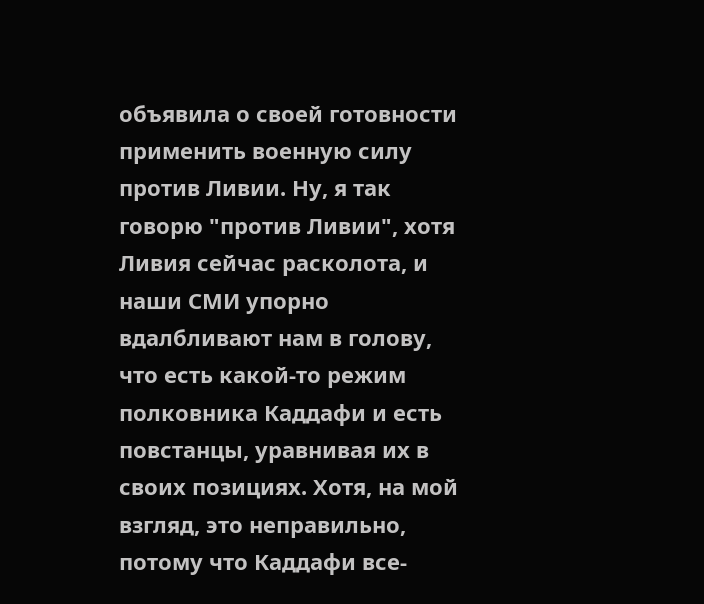объявила о своей готовности применить военную силу против Ливии. Ну, я так говорю "против Ливии", хотя Ливия сейчас расколота, и наши СМИ упорно вдалбливают нам в голову, что есть какой-то режим полковника Каддафи и есть повстанцы, уравнивая их в своих позициях. Хотя, на мой взгляд, это неправильно, потому что Каддафи все-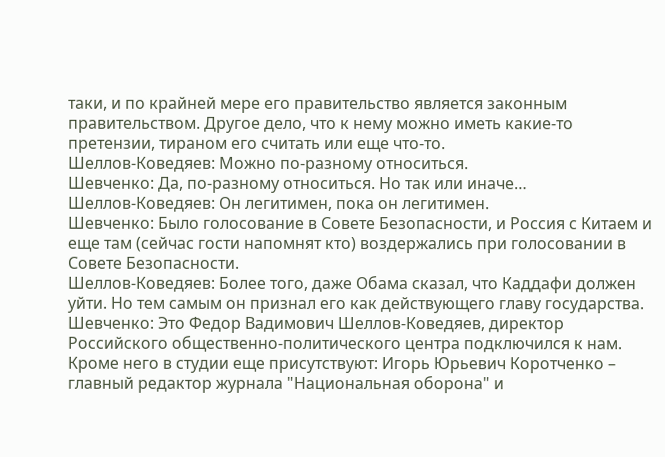таки, и по крайней мере его правительство является законным правительством. Другое дело, что к нему можно иметь какие-то претензии, тираном его считать или еще что-то.
Шеллов-Коведяев: Можно по-разному относиться.
Шевченко: Да, по-разному относиться. Но так или иначе…
Шеллов-Коведяев: Он легитимен, пока он легитимен.
Шевченко: Было голосование в Совете Безопасности, и Россия с Китаем и еще там (сейчас гости напомнят кто) воздержались при голосовании в Совете Безопасности.
Шеллов-Коведяев: Более того, даже Обама сказал, что Каддафи должен уйти. Но тем самым он признал его как действующего главу государства.
Шевченко: Это Федор Вадимович Шеллов-Коведяев, директор Российского общественно-политического центра подключился к нам. Кроме него в студии еще присутствуют: Игорь Юрьевич Коротченко – главный редактор журнала "Национальная оборона" и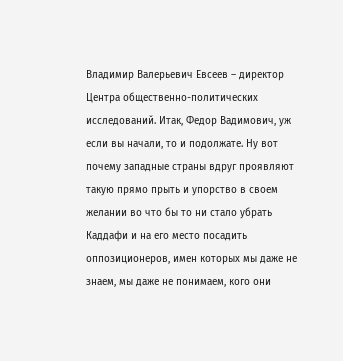Владимир Валерьевич Евсеев – директор Центра общественно-политических исследований. Итак, Федор Вадимович, уж если вы начали, то и подолжате. Ну вот почему западные страны вдруг проявляют такую прямо прыть и упорство в своем желании во что бы то ни стало убрать Каддафи и на его место посадить оппозиционеров, имен которых мы даже не знаем, мы даже не понимаем, кого они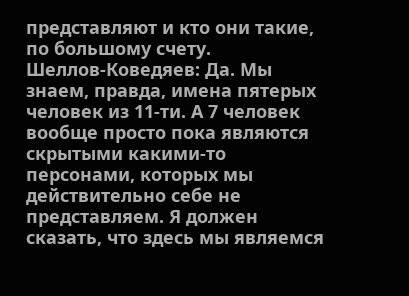представляют и кто они такие, по большому счету.
Шеллов-Коведяев: Да. Мы знаем, правда, имена пятерых человек из 11-ти. А 7 человек вообще просто пока являются скрытыми какими-то персонами, которых мы действительно себе не представляем. Я должен сказать, что здесь мы являемся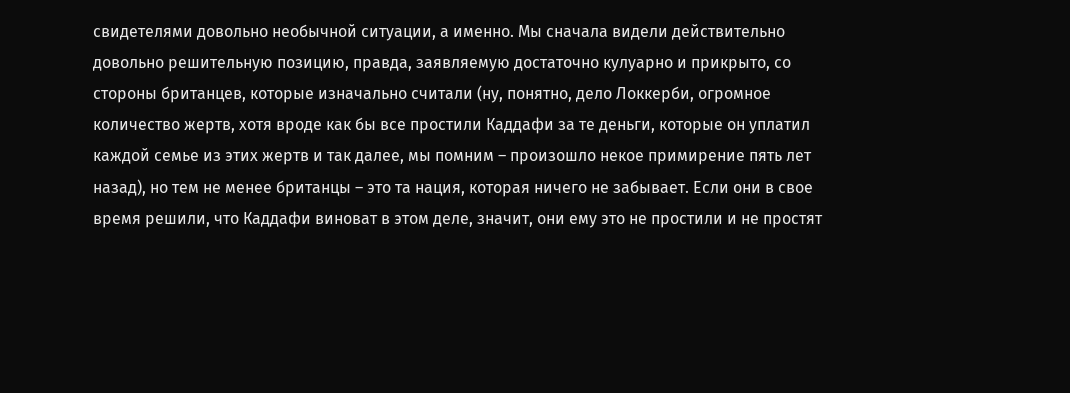свидетелями довольно необычной ситуации, а именно. Мы сначала видели действительно довольно решительную позицию, правда, заявляемую достаточно кулуарно и прикрыто, со стороны британцев, которые изначально считали (ну, понятно, дело Локкерби, огромное количество жертв, хотя вроде как бы все простили Каддафи за те деньги, которые он уплатил каждой семье из этих жертв и так далее, мы помним – произошло некое примирение пять лет назад), но тем не менее британцы – это та нация, которая ничего не забывает. Если они в свое время решили, что Каддафи виноват в этом деле, значит, они ему это не простили и не простят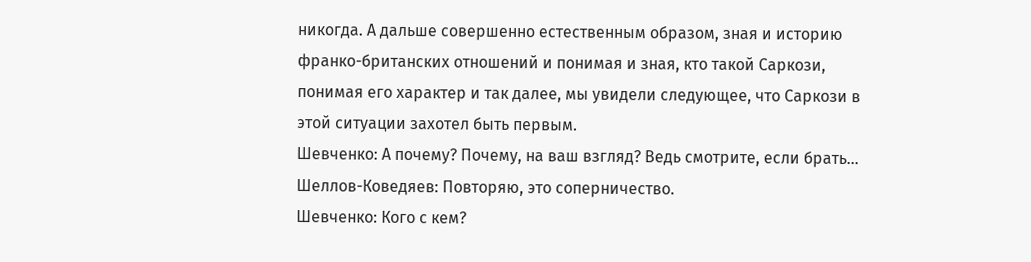никогда. А дальше совершенно естественным образом, зная и историю франко-британских отношений и понимая и зная, кто такой Саркози, понимая его характер и так далее, мы увидели следующее, что Саркози в этой ситуации захотел быть первым.
Шевченко: А почему? Почему, на ваш взгляд? Ведь смотрите, если брать…
Шеллов-Коведяев: Повторяю, это соперничество.
Шевченко: Кого с кем?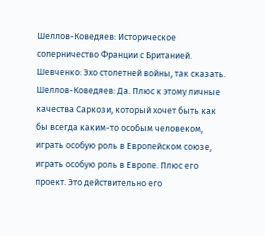Шеллов-Коведяев: Историческое соперничество Франции с Британией.
Шевченко: Эхо столетней войны, так сказать.
Шеллов-Коведяев: Да. Плюс к этому личные качества Саркози, который хочет быть как бы всегда каким-то особым человеком, играть особую роль в Европейском союзе, играть особую роль в Европе. Плюс его проект. Это действительно его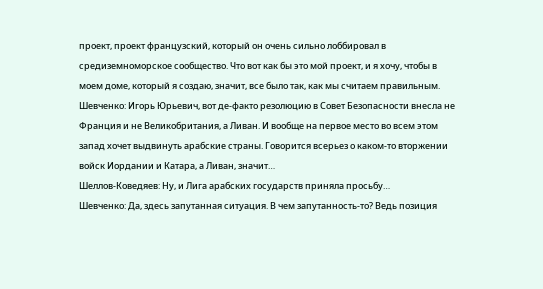проект, проект французский, который он очень сильно лоббировал в средиземноморское сообщество. Что вот как бы это мой проект, и я хочу, чтобы в моем доме, который я создаю, значит, все было так, как мы считаем правильным.
Шевченко: Игорь Юрьевич, вот де-факто резолюцию в Совет Безопасности внесла не Франция и не Великобритания, а Ливан. И вообще на первое место во всем этом запад хочет выдвинуть арабские страны. Говорится всерьез о каком-то вторжении войск Иордании и Катара, а Ливан, значит…
Шеллов-Коведяев: Ну, и Лига арабских государств приняла просьбу…
Шевченко: Да, здесь запутанная ситуация. В чем запутанность-то? Ведь позиция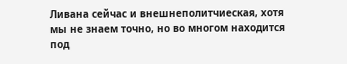Ливана сейчас и внешнеполитчиеская, хотя мы не знаем точно, но во многом находится под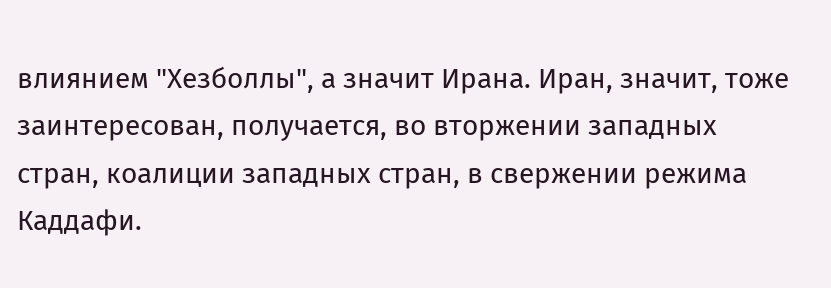влиянием "Хезболлы", а значит Ирана. Иран, значит, тоже заинтересован, получается, во вторжении западных стран, коалиции западных стран, в свержении режима Каддафи.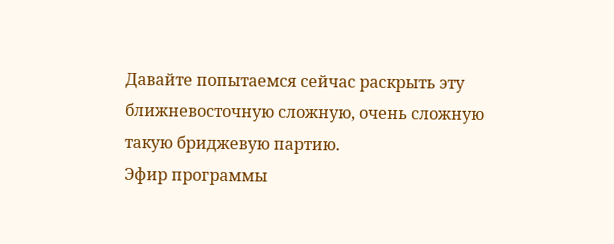Давайте попытаемся сейчас раскрыть эту ближневосточную сложную, очень сложную такую бриджевую партию.
Эфир программы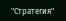"Стратегия"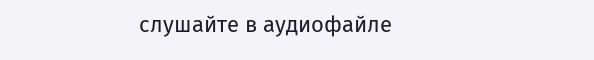слушайте в аудиофайле